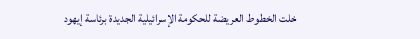خلت الخطوط العريضة للحكومة الإسرائيلية الجديدة برئاسة إيهود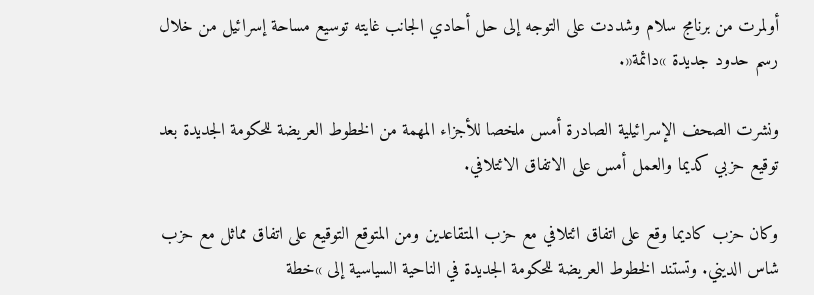أولمرت من برنامج سلام وشددت على التوجه إلى حل أحادي الجانب غايته توسيع مساحة إسرائيل من خلال رسم حدود جديدة »دائمة«.

ونشرت الصحف الإسرائيلية الصادرة أمس ملخصا للأجزاء المهمة من الخطوط العريضة للحكومة الجديدة بعد توقيع حزبي كديما والعمل أمس على الاتفاق الائتلافي.

وكان حزب كاديما وقع على اتفاق ائتلافي مع حزب المتقاعدين ومن المتوقع التوقيع على اتفاق مماثل مع حزب شاس الديني. وتستند الخطوط العريضة للحكومة الجديدة في الناحية السياسية إلى »خطة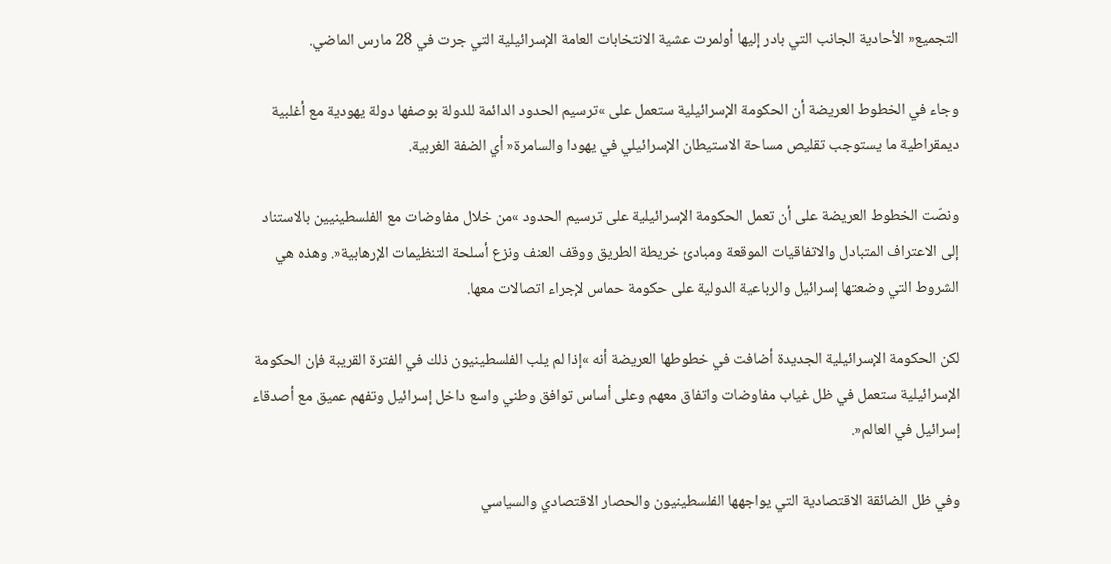التجميع« الأحادية الجانب التي بادر إليها أولمرت عشية الانتخابات العامة الإسرائيلية التي جرت في 28 مارس الماضي.

وجاء في الخطوط العريضة أن الحكومة الإسرائيلية ستعمل على »ترسيم الحدود الدائمة للدولة بوصفها دولة يهودية مع أغلبية ديمقراطية ما يستوجب تقليص مساحة الاستيطان الإسرائيلي في يهودا والسامرة« أي الضفة الغربية.

ونصّت الخطوط العريضة على أن تعمل الحكومة الإسرائيلية على ترسيم الحدود »من خلال مفاوضات مع الفلسطينيين بالاستناد إلى الاعتراف المتبادل والاتفاقيات الموقعة ومبادئ خريطة الطريق ووقف العنف ونزع أسلحة التنظيمات الإرهابية«. وهذه هي الشروط التي وضعتها إسرائيل والرباعية الدولية على حكومة حماس لإجراء اتصالات معها.

لكن الحكومة الإسرائيلية الجديدة أضافت في خطوطها العريضة أنه »إذا لم يلب الفلسطينيون ذلك في الفترة القريبة فإن الحكومة الإسرائيلية ستعمل في ظل غياب مفاوضات واتفاق معهم وعلى أساس توافق وطني واسع داخل إسرائيل وتفهم عميق مع أصدقاء إسرائيل في العالم«.

وفي ظل الضائقة الاقتصادية التي يواجهها الفلسطينيون والحصار الاقتصادي والسياسي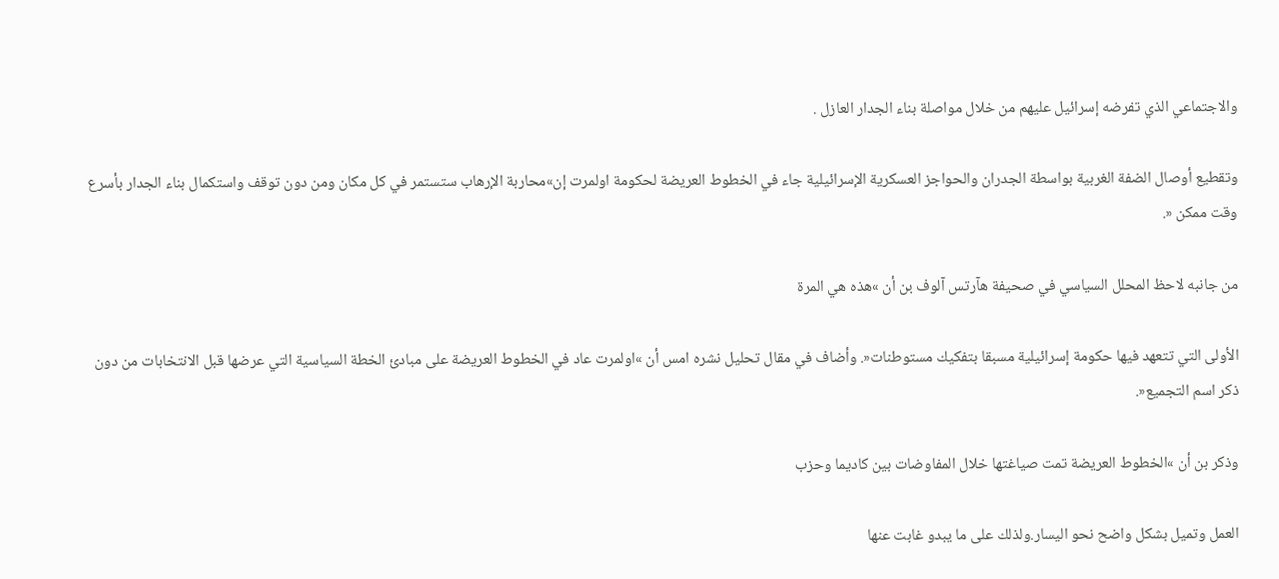والاجتماعي الذي تفرضه إسرائيل عليهم من خلال مواصلة بناء الجدار العازل .

وتقطيع أوصال الضفة الغربية بواسطة الجدران والحواجز العسكرية الإسرائيلية جاء في الخطوط العريضة لحكومة اولمرت إن»محاربة الإرهاب ستستمر في كل مكان ومن دون توقف واستكمال بناء الجدار بأسرع وقت ممكن «.

من جانبه لاحظ المحلل السياسي في صحيفة هآرتس آلوف بن أن »هذه هي المرة

الأولى التي تتعهد فيها حكومة إسرائيلية مسبقا بتفكيك مستوطنات«. وأضاف في مقال تحليل نشره امس أن »اولمرت عاد في الخطوط العريضة على مبادئ الخطة السياسية التي عرضها قبل الانتخابات من دون ذكر اسم التجميع«.

وذكر بن أن »الخطوط العريضة تمت صياغتها خلال المفاوضات بين كاديما وحزب

العمل وتميل بشكل واضح نحو اليسار.ولذلك على ما يبدو غابت عنها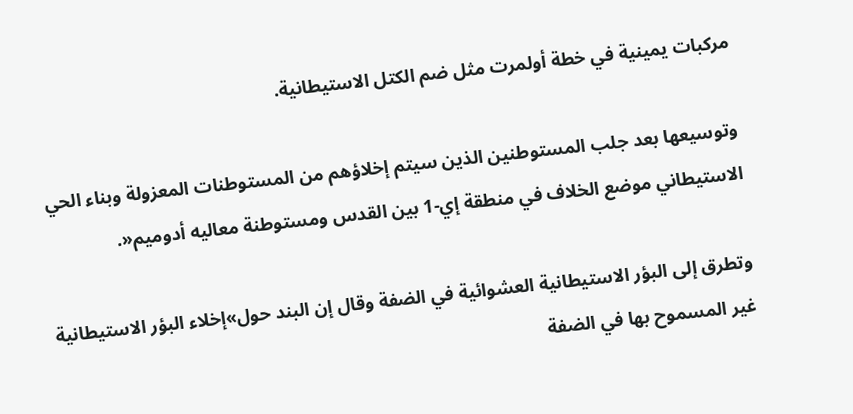مركبات يمينية في خطة أولمرت مثل ضم الكتل الاستيطانية.

وتوسيعها بعد جلب المستوطنين الذين سيتم إخلاؤهم من المستوطنات المعزولة وبناء الحي الاستيطاني موضع الخلاف في منطقة إي-1 بين القدس ومستوطنة معاليه أدوميم«.

وتطرق إلى البؤر الاستيطانية العشوائية في الضفة وقال إن البند حول»إخلاء البؤر الاستيطانية غير المسموح بها في الضفة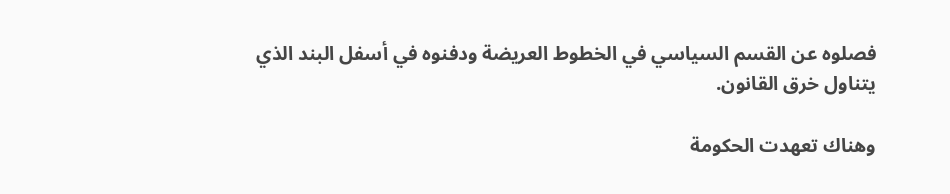فصلوه عن القسم السياسي في الخطوط العريضة ودفنوه في أسفل البند الذي يتناول خرق القانون.

وهناك تعهدت الحكومة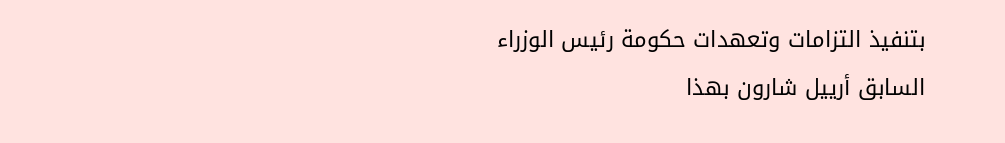بتنفيذ التزامات وتعهدات حكومة رئيس الوزراء السابق أرييل شارون بهذا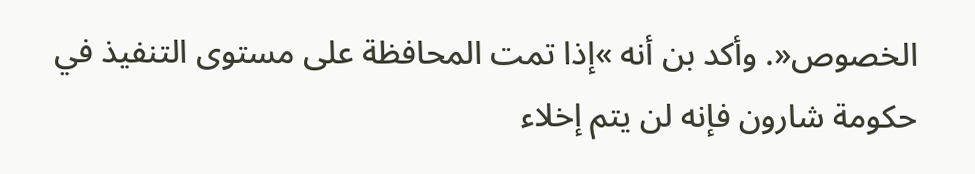الخصوص«. وأكد بن أنه »إذا تمت المحافظة على مستوى التنفيذ في حكومة شارون فإنه لن يتم إخلاء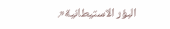البؤر الاستيطانية«.